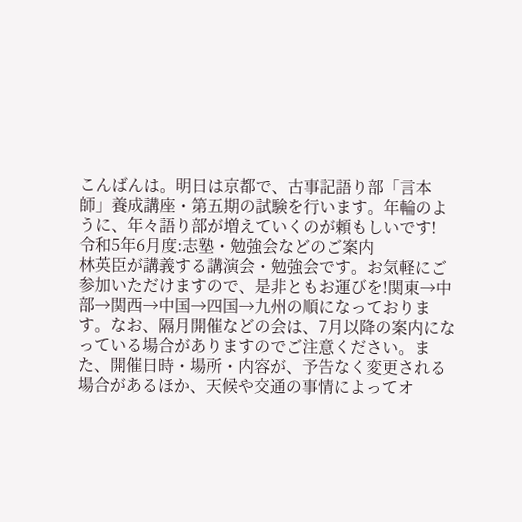こんばんは。明日は京都で、古事記語り部「言本師」養成講座・第五期の試験を行います。年輪のように、年々語り部が増えていくのが頼もしいです!
令和5年6月度:志塾・勉強会などのご案内
林英臣が講義する講演会・勉強会です。お気軽にご参加いただけますので、是非ともお運びを!関東→中部→関西→中国→四国→九州の順になっております。なお、隔月開催などの会は、7月以降の案内になっている場合がありますのでご注意ください。また、開催日時・場所・内容が、予告なく変更される場合があるほか、天候や交通の事情によってオ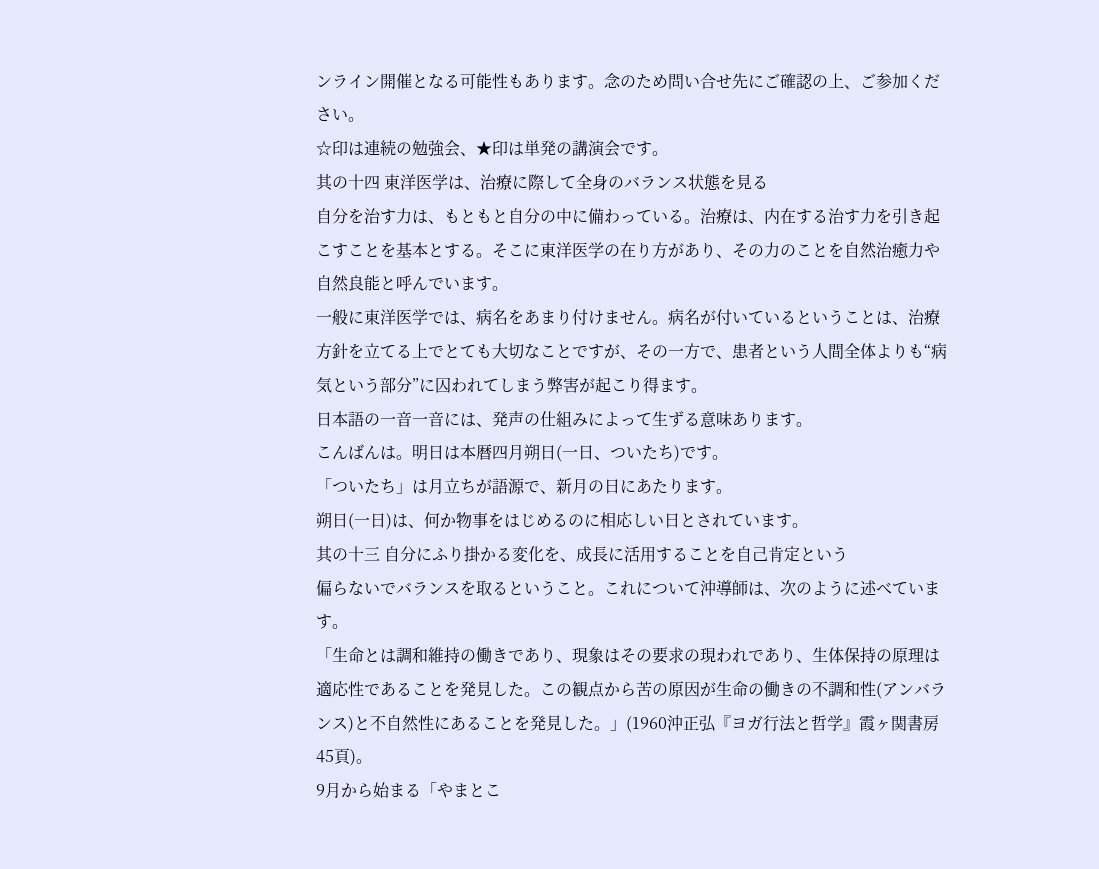ンライン開催となる可能性もあります。念のため問い合せ先にご確認の上、ご参加ください。
☆印は連続の勉強会、★印は単発の講演会です。
其の十四 東洋医学は、治療に際して全身のバランス状態を見る
自分を治す力は、もともと自分の中に備わっている。治療は、内在する治す力を引き起こすことを基本とする。そこに東洋医学の在り方があり、その力のことを自然治癒力や自然良能と呼んでいます。
一般に東洋医学では、病名をあまり付けません。病名が付いているということは、治療方針を立てる上でとても大切なことですが、その一方で、患者という人間全体よりも“病気という部分”に囚われてしまう弊害が起こり得ます。
日本語の一音一音には、発声の仕組みによって生ずる意味あります。
こんばんは。明日は本暦四月朔日(一日、ついたち)です。
「ついたち」は月立ちが語源で、新月の日にあたります。
朔日(一日)は、何か物事をはじめるのに相応しい日とされています。
其の十三 自分にふり掛かる変化を、成長に活用することを自己肯定という
偏らないでバランスを取るということ。これについて沖導師は、次のように述べています。
「生命とは調和維持の働きであり、現象はその要求の現われであり、生体保持の原理は適応性であることを発見した。この観点から苦の原因が生命の働きの不調和性(アンバランス)と不自然性にあることを発見した。」(1960沖正弘『ヨガ行法と哲学』霞ヶ関書房45頁)。
9月から始まる「やまとこ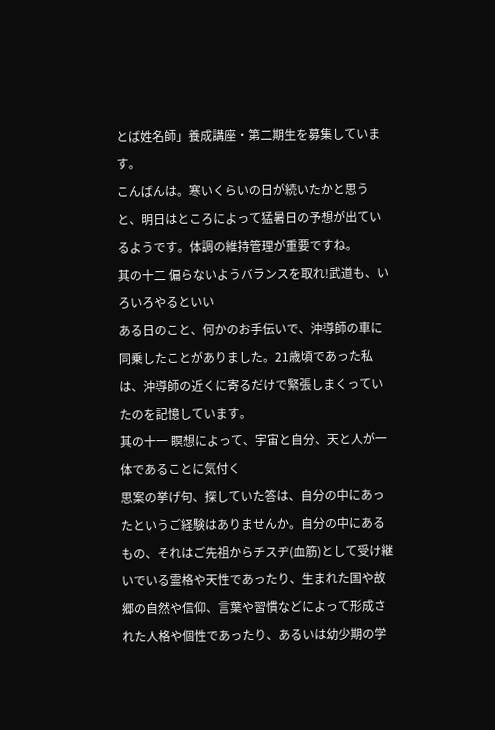とば姓名師」養成講座・第二期生を募集しています。
こんばんは。寒いくらいの日が続いたかと思うと、明日はところによって猛暑日の予想が出ているようです。体調の維持管理が重要ですね。
其の十二 偏らないようバランスを取れ!武道も、いろいろやるといい
ある日のこと、何かのお手伝いで、沖導師の車に同乗したことがありました。21歳頃であった私は、沖導師の近くに寄るだけで緊張しまくっていたのを記憶しています。
其の十一 瞑想によって、宇宙と自分、天と人が一体であることに気付く
思案の挙げ句、探していた答は、自分の中にあったというご経験はありませんか。自分の中にあるもの、それはご先祖からチスヂ(血筋)として受け継いでいる霊格や天性であったり、生まれた国や故郷の自然や信仰、言葉や習慣などによって形成された人格や個性であったり、あるいは幼少期の学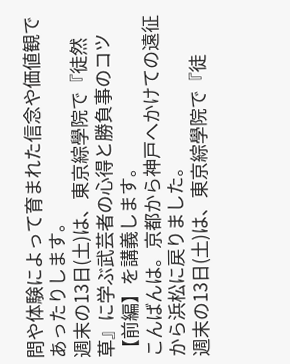問や体験によって育まれた信念や価値観であったりします。
週末の13日(土)は、東京綜學院で『徒然草』に学ぶ武芸者の心得と勝負事のコツ【前編】を講義します。
こんばんは。京都から神戸へかけての遠征から浜松に戻りました。
週末の13日(土)は、東京綜學院で『徒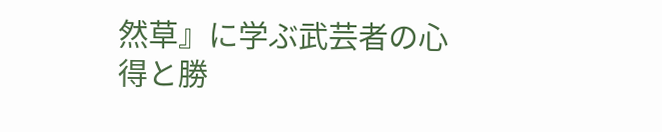然草』に学ぶ武芸者の心得と勝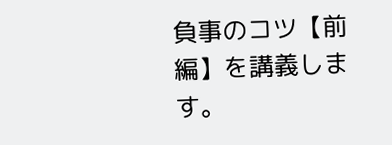負事のコツ【前編】を講義します。